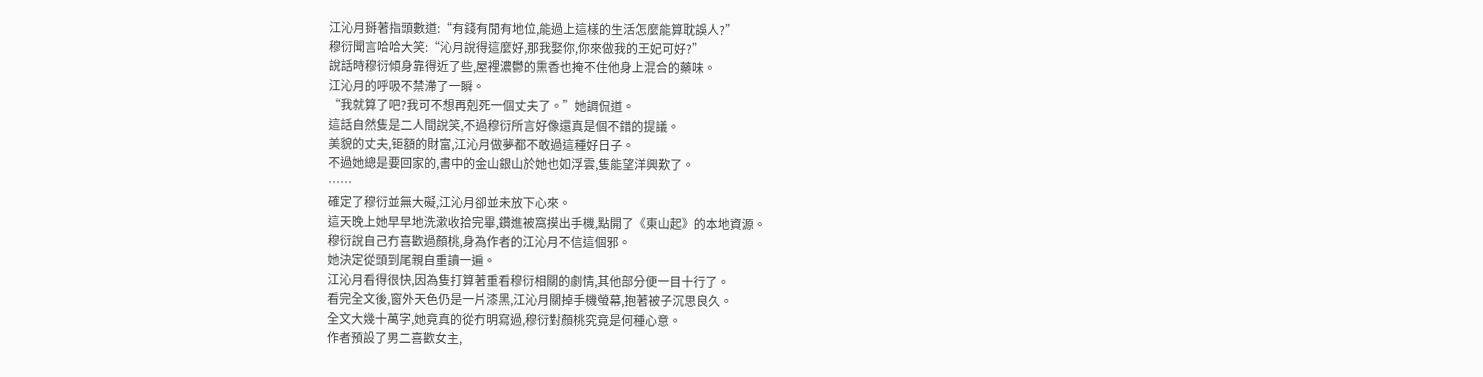江沁月掰著指頭數道:“有錢有閒有地位,能過上這樣的生活怎麼能算耽誤人?”
穆衍聞言哈哈大笑:“沁月說得這麼好,那我娶你,你來做我的王妃可好?”
說話時穆衍傾身靠得近了些,屋裡濃鬱的熏香也掩不住他身上混合的藥味。
江沁月的呼吸不禁滯了一瞬。
“我就算了吧?我可不想再剋死一個丈夫了。”她調侃道。
這話自然隻是二人間說笑,不過穆衍所言好像還真是個不錯的提議。
美貌的丈夫,钜額的財富,江沁月做夢都不敢過這種好日子。
不過她總是要回家的,書中的金山銀山於她也如浮雲,隻能望洋興歎了。
……
確定了穆衍並無大礙,江沁月卻並未放下心來。
這天晚上她早早地洗漱收拾完畢,鑽進被窩摸出手機,點開了《東山起》的本地資源。
穆衍說自己冇喜歡過顏桃,身為作者的江沁月不信這個邪。
她決定從頭到尾親自重讀一遍。
江沁月看得很快,因為隻打算著重看穆衍相關的劇情,其他部分便一目十行了。
看完全文後,窗外天色仍是一片漆黑,江沁月關掉手機螢幕,抱著被子沉思良久。
全文大幾十萬字,她竟真的從冇明寫過,穆衍對顏桃究竟是何種心意。
作者預設了男二喜歡女主,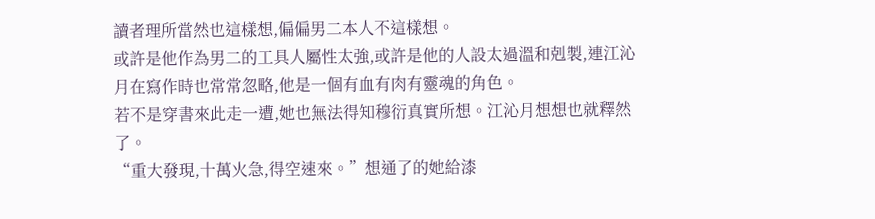讀者理所當然也這樣想,偏偏男二本人不這樣想。
或許是他作為男二的工具人屬性太強,或許是他的人設太過溫和剋製,連江沁月在寫作時也常常忽略,他是一個有血有肉有靈魂的角色。
若不是穿書來此走一遭,她也無法得知穆衍真實所想。江沁月想想也就釋然了。
“重大發現,十萬火急,得空速來。”想通了的她給漆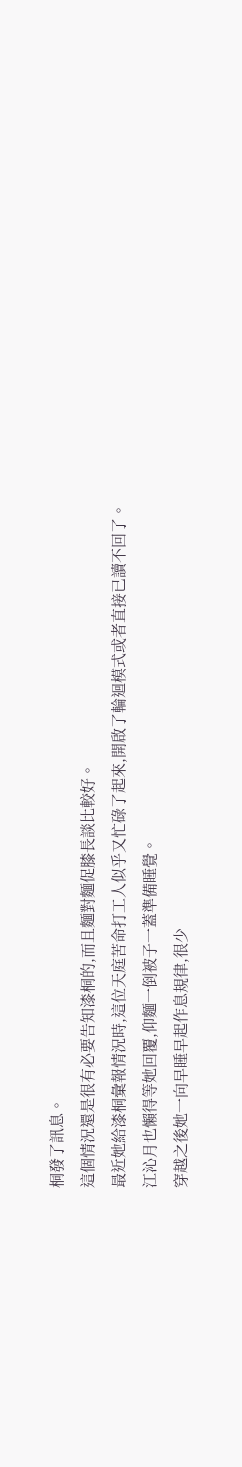桐發了訊息。
這個情況還是很有必要告知漆桐的,而且麵對麵促膝長談比較好。
最近她給漆桐彙報情況時,這位天庭苦命打工人似乎又忙碌了起來,開啟了輪迴模式或者直接已讀不回了。
江沁月也懶得等她回覆,仰麵一倒被子一蓋準備睡覺。
穿越之後她一向早睡早起作息規律,很少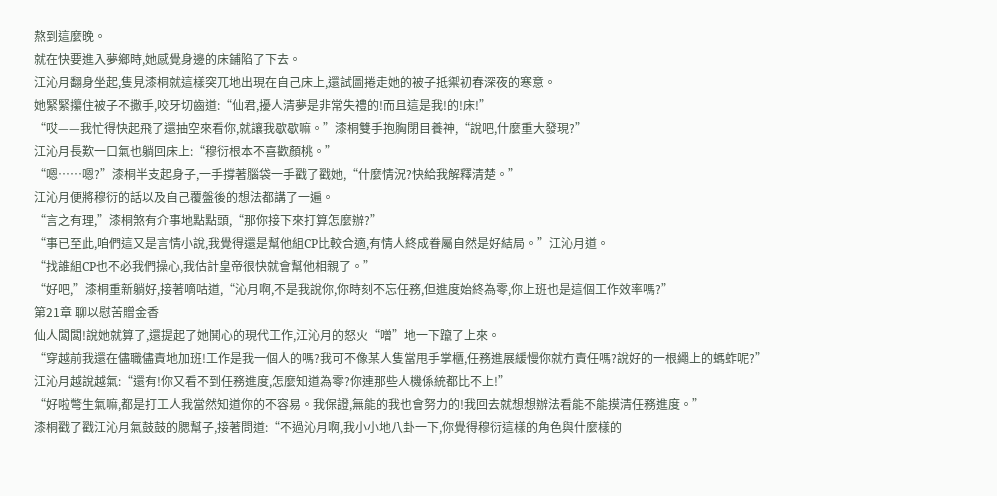熬到這麼晚。
就在快要進入夢鄉時,她感覺身邊的床鋪陷了下去。
江沁月翻身坐起,隻見漆桐就這樣突兀地出現在自己床上,還試圖捲走她的被子抵禦初春深夜的寒意。
她緊緊攥住被子不撒手,咬牙切齒道:“仙君,擾人清夢是非常失禮的!而且這是我!的!床!”
“哎——我忙得快起飛了還抽空來看你,就讓我歇歇嘛。”漆桐雙手抱胸閉目養神,“說吧,什麼重大發現?”
江沁月長歎一口氣也躺回床上:“穆衍根本不喜歡顏桃。”
“嗯……嗯?”漆桐半支起身子,一手撐著腦袋一手戳了戳她,“什麼情況?快給我解釋清楚。”
江沁月便將穆衍的話以及自己覆盤後的想法都講了一遍。
“言之有理,”漆桐煞有介事地點點頭,“那你接下來打算怎麼辦?”
“事已至此,咱們這又是言情小說,我覺得還是幫他組CP比較合適,有情人終成眷屬自然是好結局。”江沁月道。
“找誰組CP也不必我們操心,我估計皇帝很快就會幫他相親了。”
“好吧,”漆桐重新躺好,接著嘀咕道,“沁月啊,不是我說你,你時刻不忘任務,但進度始終為零,你上班也是這個工作效率嗎?”
第21章 聊以慰苦贈金香
仙人闆闆!說她就算了,還提起了她鬨心的現代工作,江沁月的怒火“噌”地一下躥了上來。
“穿越前我還在儘職儘責地加班!工作是我一個人的嗎?我可不像某人隻當甩手掌櫃,任務進展緩慢你就冇責任嗎?說好的一根繩上的螞蚱呢?”
江沁月越說越氣:“還有!你又看不到任務進度,怎麼知道為零?你連那些人機係統都比不上!”
“好啦彆生氣嘛,都是打工人我當然知道你的不容易。我保證,無能的我也會努力的!我回去就想想辦法看能不能摸清任務進度。”
漆桐戳了戳江沁月氣鼓鼓的腮幫子,接著問道:“不過沁月啊,我小小地八卦一下,你覺得穆衍這樣的角色與什麼樣的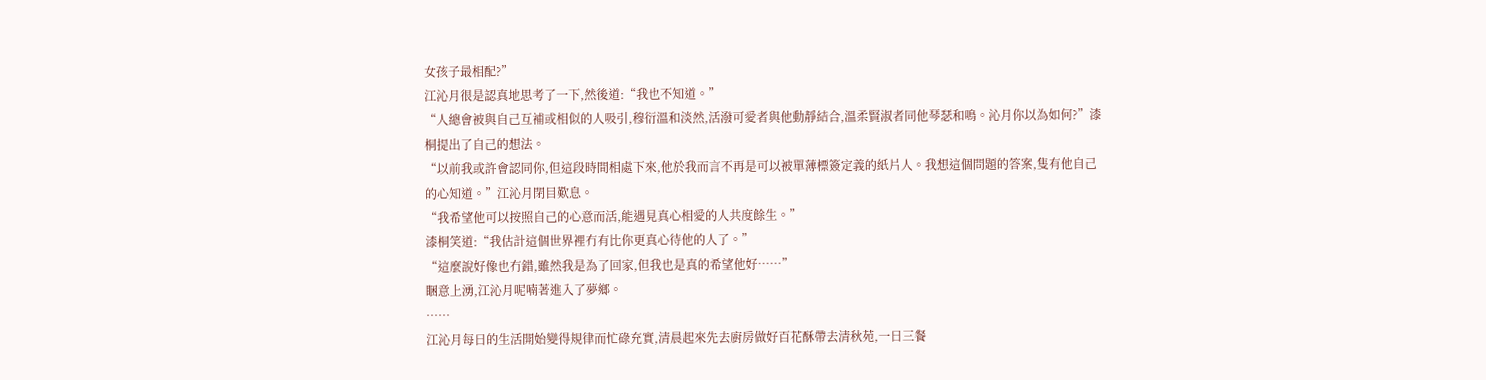女孩子最相配?”
江沁月很是認真地思考了一下,然後道:“我也不知道。”
“人總會被與自己互補或相似的人吸引,穆衍溫和淡然,活潑可愛者與他動靜結合,溫柔賢淑者同他琴瑟和鳴。沁月你以為如何?”漆桐提出了自己的想法。
“以前我或許會認同你,但這段時間相處下來,他於我而言不再是可以被單薄標簽定義的紙片人。我想這個問題的答案,隻有他自己的心知道。”江沁月閉目歎息。
“我希望他可以按照自己的心意而活,能遇見真心相愛的人共度餘生。”
漆桐笑道:“我估計這個世界裡冇有比你更真心待他的人了。”
“這麼說好像也冇錯,雖然我是為了回家,但我也是真的希望他好……”
睏意上湧,江沁月呢喃著進入了夢鄉。
……
江沁月每日的生活開始變得規律而忙碌充實,清晨起來先去廚房做好百花酥帶去清秋苑,一日三餐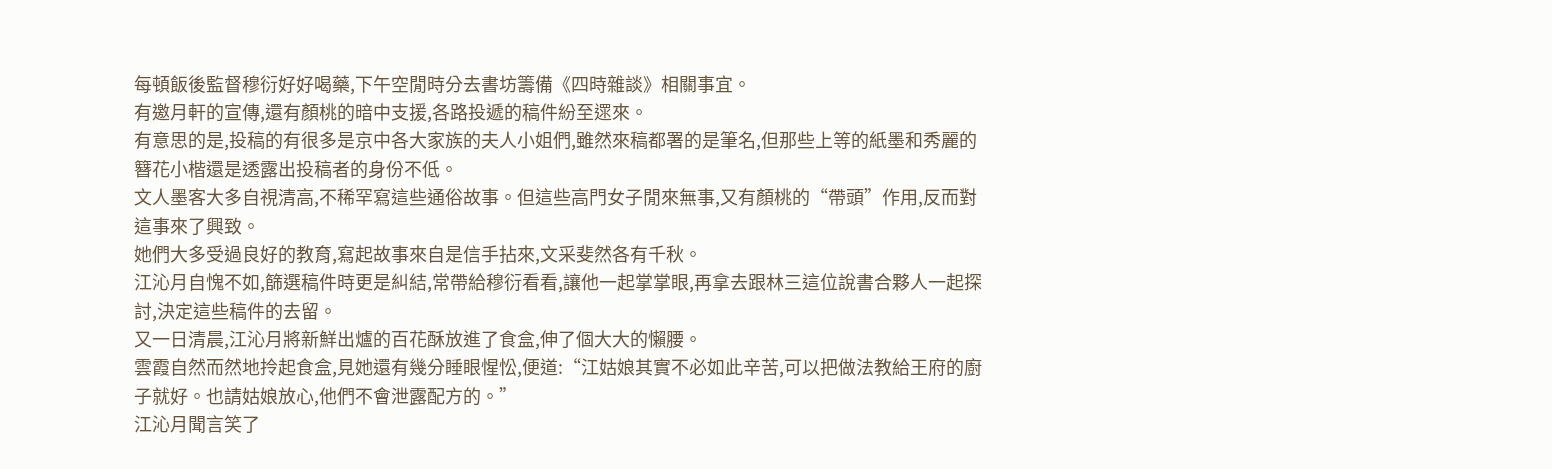每頓飯後監督穆衍好好喝藥,下午空閒時分去書坊籌備《四時雜談》相關事宜。
有邀月軒的宣傳,還有顏桃的暗中支援,各路投遞的稿件紛至遝來。
有意思的是,投稿的有很多是京中各大家族的夫人小姐們,雖然來稿都署的是筆名,但那些上等的紙墨和秀麗的簪花小楷還是透露出投稿者的身份不低。
文人墨客大多自視清高,不稀罕寫這些通俗故事。但這些高門女子閒來無事,又有顏桃的“帶頭”作用,反而對這事來了興致。
她們大多受過良好的教育,寫起故事來自是信手拈來,文采斐然各有千秋。
江沁月自愧不如,篩選稿件時更是糾結,常帶給穆衍看看,讓他一起掌掌眼,再拿去跟林三這位說書合夥人一起探討,決定這些稿件的去留。
又一日清晨,江沁月將新鮮出爐的百花酥放進了食盒,伸了個大大的懶腰。
雲霞自然而然地拎起食盒,見她還有幾分睡眼惺忪,便道:“江姑娘其實不必如此辛苦,可以把做法教給王府的廚子就好。也請姑娘放心,他們不會泄露配方的。”
江沁月聞言笑了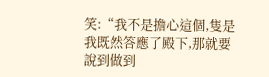笑:“我不是擔心這個,隻是我既然答應了殿下,那就要說到做到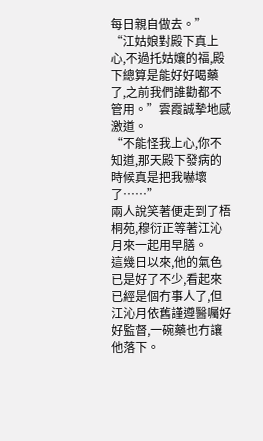每日親自做去。”
“江姑娘對殿下真上心,不過托姑孃的福,殿下總算是能好好喝藥了,之前我們誰勸都不管用。”雲霞誠摯地感激道。
“不能怪我上心,你不知道,那天殿下發病的時候真是把我嚇壞了……”
兩人說笑著便走到了梧桐苑,穆衍正等著江沁月來一起用早膳。
這幾日以來,他的氣色已是好了不少,看起來已經是個冇事人了,但江沁月依舊謹遵醫囑好好監督,一碗藥也冇讓他落下。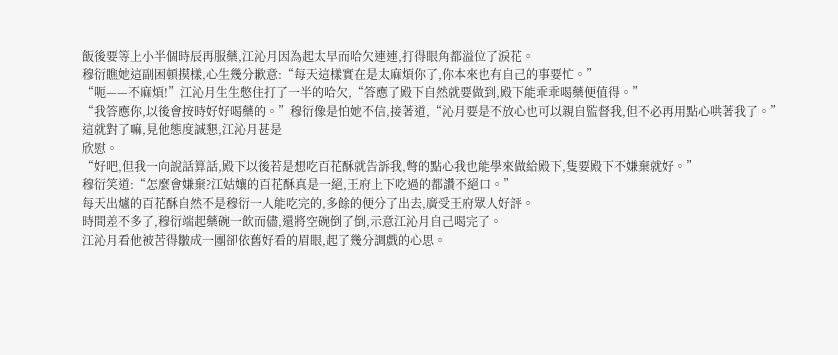飯後要等上小半個時辰再服藥,江沁月因為起太早而哈欠連連,打得眼角都溢位了淚花。
穆衍瞧她這副困頓摸樣,心生幾分歉意:“每天這樣實在是太麻煩你了,你本來也有自己的事要忙。”
“呃——不麻煩!”江沁月生生憋住打了一半的哈欠,“答應了殿下自然就要做到,殿下能乖乖喝藥便值得。”
“我答應你,以後會按時好好喝藥的。”穆衍像是怕她不信,接著道,“沁月要是不放心也可以親自監督我,但不必再用點心哄著我了。”
這就對了嘛,見他態度誠懇,江沁月甚是
欣慰。
“好吧,但我一向說話算話,殿下以後若是想吃百花酥就告訴我,彆的點心我也能學來做給殿下,隻要殿下不嫌棄就好。”
穆衍笑道:“怎麼會嫌棄?江姑孃的百花酥真是一絕,王府上下吃過的都讚不絕口。”
每天出爐的百花酥自然不是穆衍一人能吃完的,多餘的便分了出去,廣受王府眾人好評。
時間差不多了,穆衍端起藥碗一飲而儘,還將空碗倒了倒,示意江沁月自己喝完了。
江沁月看他被苦得皺成一團卻依舊好看的眉眼,起了幾分調戲的心思。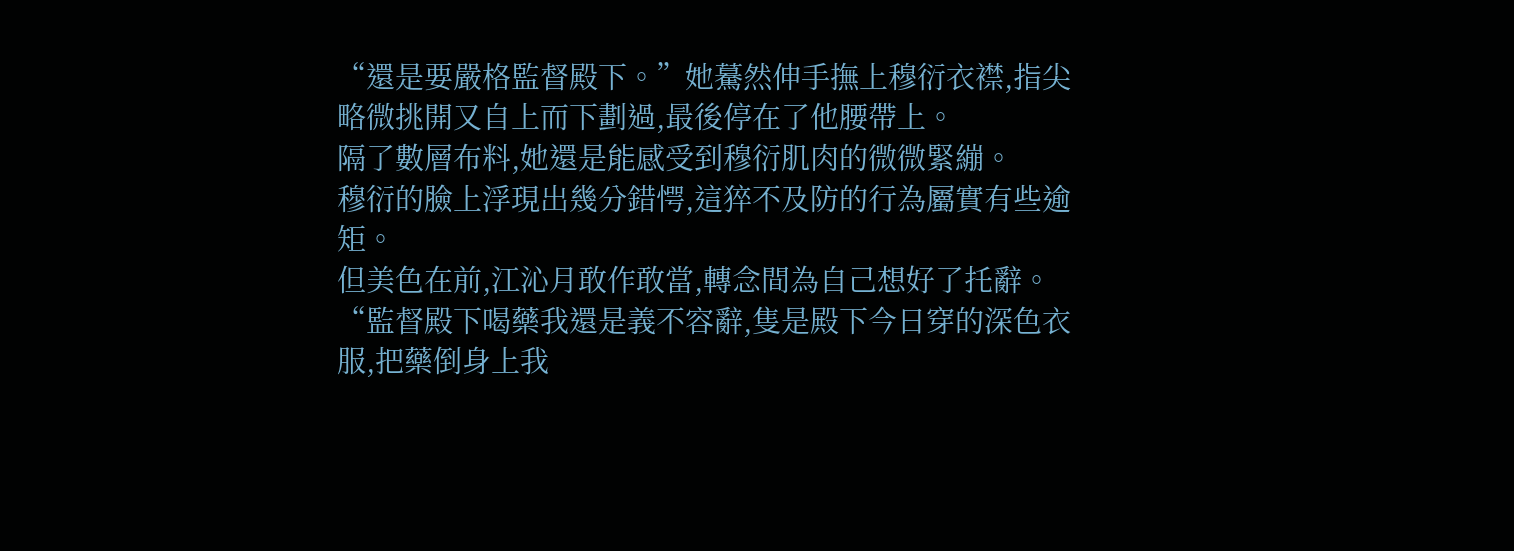“還是要嚴格監督殿下。”她驀然伸手撫上穆衍衣襟,指尖略微挑開又自上而下劃過,最後停在了他腰帶上。
隔了數層布料,她還是能感受到穆衍肌肉的微微緊繃。
穆衍的臉上浮現出幾分錯愕,這猝不及防的行為屬實有些逾矩。
但美色在前,江沁月敢作敢當,轉念間為自己想好了托辭。
“監督殿下喝藥我還是義不容辭,隻是殿下今日穿的深色衣服,把藥倒身上我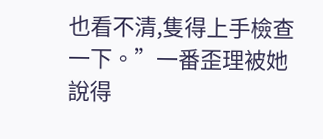也看不清,隻得上手檢查一下。”一番歪理被她說得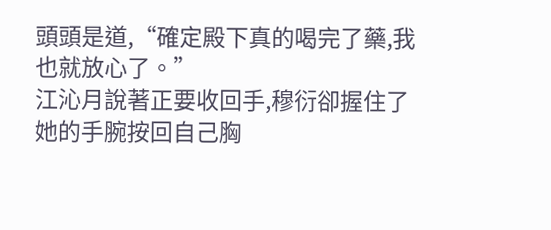頭頭是道,“確定殿下真的喝完了藥,我也就放心了。”
江沁月說著正要收回手,穆衍卻握住了她的手腕按回自己胸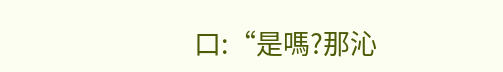口:“是嗎?那沁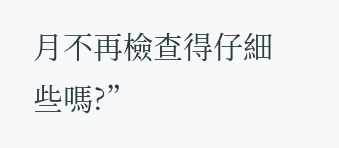月不再檢查得仔細些嗎?”